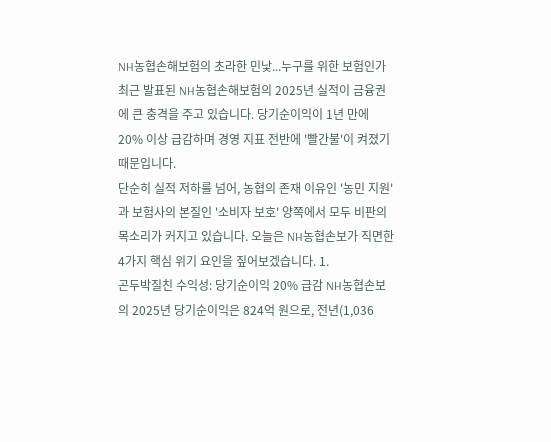NH농협손해보험의 초라한 민낯...누구를 위한 보험인가 최근 발표된 NH농협손해보험의 2025년 실적이 금융권에 큰 충격을 주고 있습니다. 당기순이익이 1년 만에 20% 이상 급감하며 경영 지표 전반에 '빨간불'이 켜졌기 때문입니다.
단순히 실적 저하를 넘어, 농협의 존재 이유인 '농민 지원'과 보험사의 본질인 '소비자 보호' 양쪽에서 모두 비판의 목소리가 커지고 있습니다. 오늘은 NH농협손보가 직면한 4가지 핵심 위기 요인을 짚어보겠습니다. 1.
곤두박질친 수익성: 당기순이익 20% 급감 NH농협손보의 2025년 당기순이익은 824억 원으로, 전년(1,036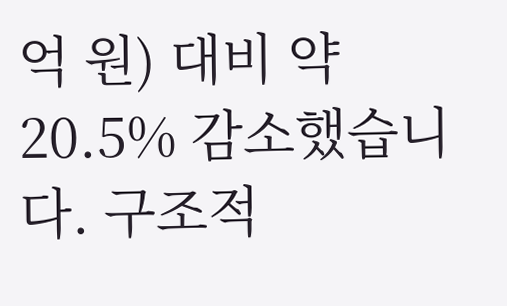억 원) 대비 약 20.5% 감소했습니다. 구조적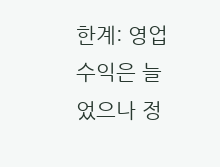한계: 영업수익은 늘었으나 정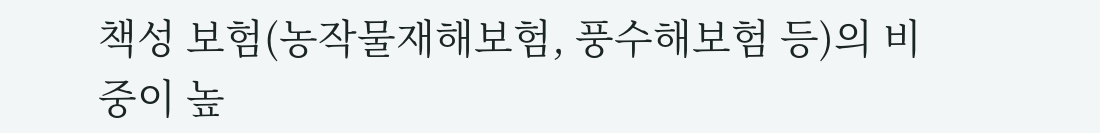책성 보험(농작물재해보험, 풍수해보험 등)의 비중이 높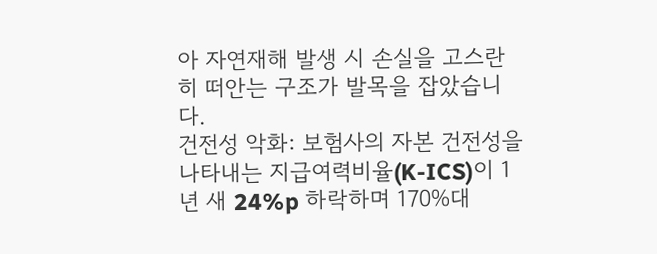아 자연재해 발생 시 손실을 고스란히 떠안는 구조가 발목을 잡았습니다.
건전성 악화: 보험사의 자본 건전성을 나타내는 지급여력비율(K-ICS)이 1년 새 24%p 하락하며 170%대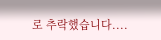로 추락했습니다....